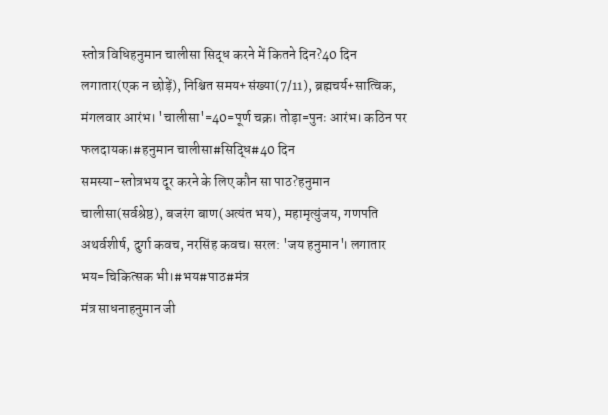स्तोत्र विधिहनुमान चालीसा सिद्ध करने में कितने दिन?40 दिन लगातार(एक न छोड़ें), निश्चित समय+संख्या(7/11), ब्रह्मचर्य+सात्विक, मंगलवार आरंभ। 'चालीसा'=40=पूर्ण चक्र। तोड़ा=पुनः आरंभ। कठिन पर फलदायक।#हनुमान चालीसा#सिद्धि#40 दिन
समस्या-स्तोत्रभय दूर करने के लिए कौन सा पाठ?हनुमान चालीसा(सर्वश्रेष्ठ), बजरंग बाण(अत्यंत भय), महामृत्युंजय, गणपति अथर्वशीर्ष, दुर्गा कवच, नरसिंह कवच। सरल: 'जय हनुमान'। लगातार भय=चिकित्सक भी।#भय#पाठ#मंत्र
मंत्र साधनाहनुमान जी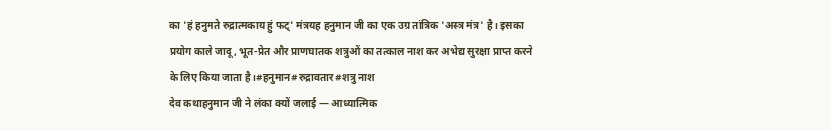का 'हं हनुमते रुद्रात्मकाय हुं फट्' मंत्रयह हनुमान जी का एक उग्र तांत्रिक 'अस्त्र मंत्र' है। इसका प्रयोग काले जादू, भूत-प्रेत और प्राणघातक शत्रुओं का तत्काल नाश कर अभेद्य सुरक्षा प्राप्त करने के लिए किया जाता है।#हनुमान#रुद्रावतार#शत्रु नाश
देव कथाहनुमान जी ने लंका क्यों जलाई — आध्यात्मिक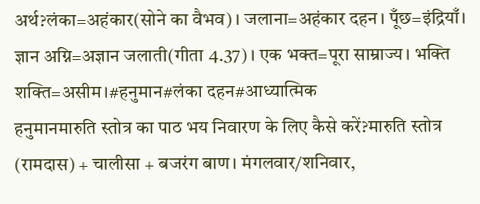अर्थ?लंका=अहंकार(सोने का वैभव)। जलाना=अहंकार दहन। पूँछ=इंद्रियाँ। ज्ञान अग्नि=अज्ञान जलाती(गीता 4.37)। एक भक्त=पूरा साम्राज्य। भक्ति शक्ति=असीम।#हनुमान#लंका दहन#आध्यात्मिक
हनुमानमारुति स्तोत्र का पाठ भय निवारण के लिए कैसे करें?मारुति स्तोत्र (रामदास) + चालीसा + बजरंग बाण। मंगलवार/शनिवार,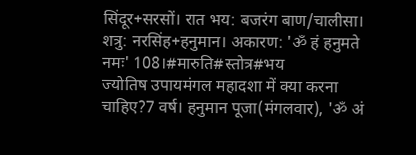सिंदूर+सरसों। रात भय: बजरंग बाण/चालीसा। शत्रु: नरसिंह+हनुमान। अकारण: 'ॐ हं हनुमते नमः' 108।#मारुति#स्तोत्र#भय
ज्योतिष उपायमंगल महादशा में क्या करना चाहिए?7 वर्ष। हनुमान पूजा(मंगलवार), 'ॐ अं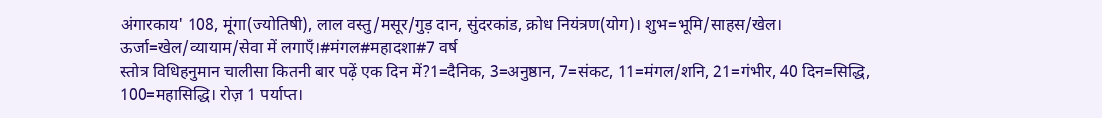अंगारकाय' 108, मूंगा(ज्योतिषी), लाल वस्तु/मसूर/गुड़ दान, सुंदरकांड, क्रोध नियंत्रण(योग)। शुभ=भूमि/साहस/खेल। ऊर्जा=खेल/व्यायाम/सेवा में लगाएँ।#मंगल#महादशा#7 वर्ष
स्तोत्र विधिहनुमान चालीसा कितनी बार पढ़ें एक दिन में?1=दैनिक, 3=अनुष्ठान, 7=संकट, 11=मंगल/शनि, 21=गंभीर, 40 दिन=सिद्धि, 100=महासिद्धि। रोज़ 1 पर्याप्त।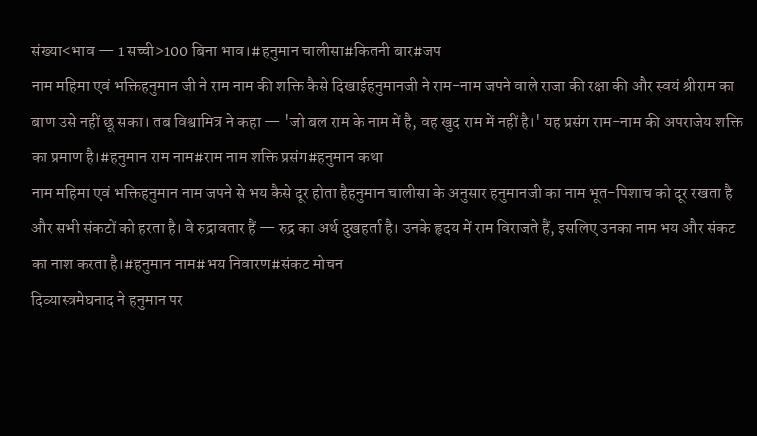संख्या<भाव — 1 सच्ची>100 बिना भाव।#हनुमान चालीसा#कितनी बार#जप
नाम महिमा एवं भक्तिहनुमान जी ने राम नाम की शक्ति कैसे दिखाईहनुमानजी ने राम-नाम जपने वाले राजा की रक्षा की और स्वयं श्रीराम का बाण उसे नहीं छू सका। तब विश्वामित्र ने कहा — 'जो बल राम के नाम में है, वह खुद राम में नहीं है।' यह प्रसंग राम-नाम की अपराजेय शक्ति का प्रमाण है।#हनुमान राम नाम#राम नाम शक्ति प्रसंग#हनुमान कथा
नाम महिमा एवं भक्तिहनुमान नाम जपने से भय कैसे दूर होता हैहनुमान चालीसा के अनुसार हनुमानजी का नाम भूत-पिशाच को दूर रखता है और सभी संकटों को हरता है। वे रुद्रावतार हैं — रुद्र का अर्थ दुखहर्ता है। उनके हृदय में राम विराजते हैं, इसलिए उनका नाम भय और संकट का नाश करता है।#हनुमान नाम#भय निवारण#संकट मोचन
दिव्यास्त्रमेघनाद ने हनुमान पर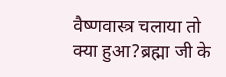वैष्णवास्त्र चलाया तो क्या हुआ?ब्रह्मा जी के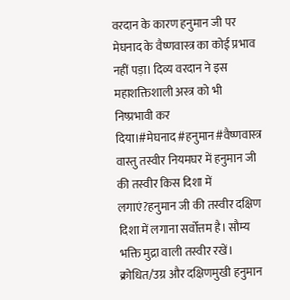वरदान के कारण हनुमान जी पर मेघनाद के वैष्णवास्त्र का कोई प्रभाव नहीं पड़ा। दिव्य वरदान ने इस महाशक्तिशाली अस्त्र को भी निष्प्रभावी कर दिया।#मेघनाद#हनुमान#वैष्णवास्त्र
वास्तु तस्वीर नियमघर में हनुमान जी की तस्वीर किस दिशा में लगाएं?हनुमान जी की तस्वीर दक्षिण दिशा में लगाना सर्वोत्तम है। सौम्य भक्ति मुद्रा वाली तस्वीर रखें। क्रोधित/उग्र और दक्षिणमुखी हनुमान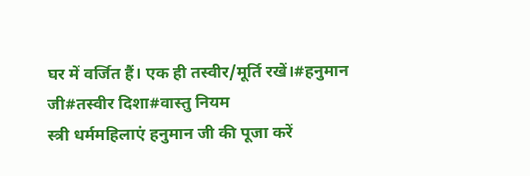घर में वर्जित हैं। एक ही तस्वीर/मूर्ति रखें।#हनुमान जी#तस्वीर दिशा#वास्तु नियम
स्त्री धर्ममहिलाएं हनुमान जी की पूजा करें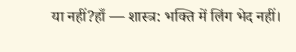या नहीं?हाँ — शास्त्र: भक्ति में लिंग भेद नहीं।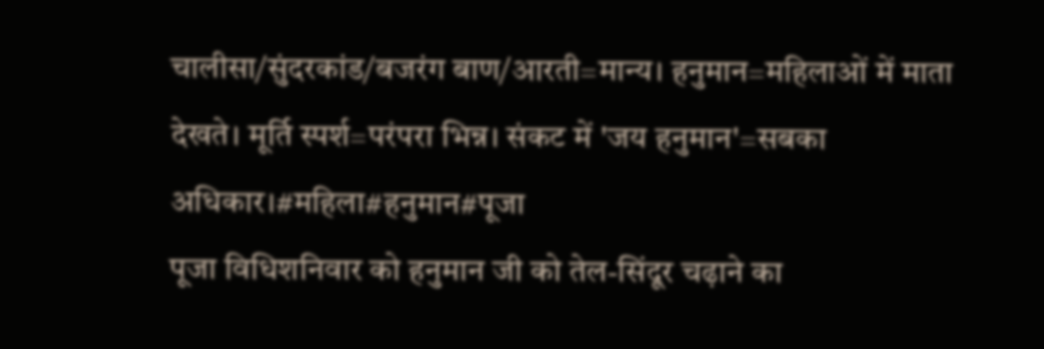चालीसा/सुंदरकांड/बजरंग बाण/आरती=मान्य। हनुमान=महिलाओं में माता देखते। मूर्ति स्पर्श=परंपरा भिन्न। संकट में 'जय हनुमान'=सबका अधिकार।#महिला#हनुमान#पूजा
पूजा विधिशनिवार को हनुमान जी को तेल-सिंदूर चढ़ाने का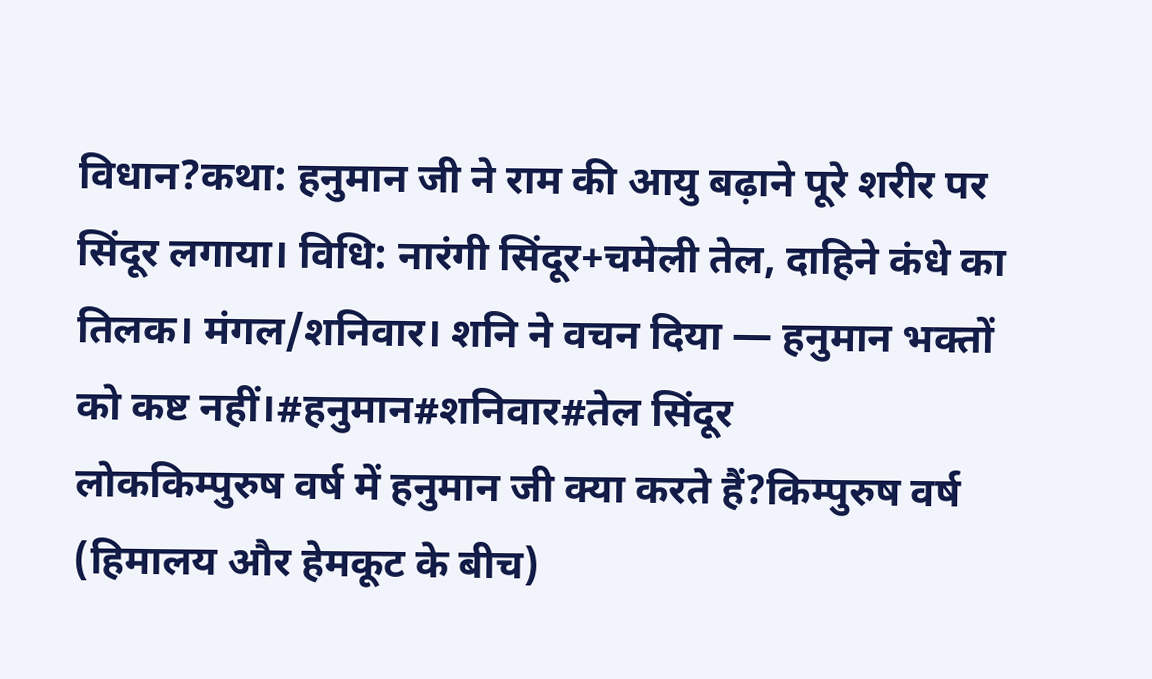विधान?कथा: हनुमान जी ने राम की आयु बढ़ाने पूरे शरीर पर सिंदूर लगाया। विधि: नारंगी सिंदूर+चमेली तेल, दाहिने कंधे का तिलक। मंगल/शनिवार। शनि ने वचन दिया — हनुमान भक्तों को कष्ट नहीं।#हनुमान#शनिवार#तेल सिंदूर
लोककिम्पुरुष वर्ष में हनुमान जी क्या करते हैं?किम्पुरुष वर्ष (हिमालय और हेमकूट के बीच)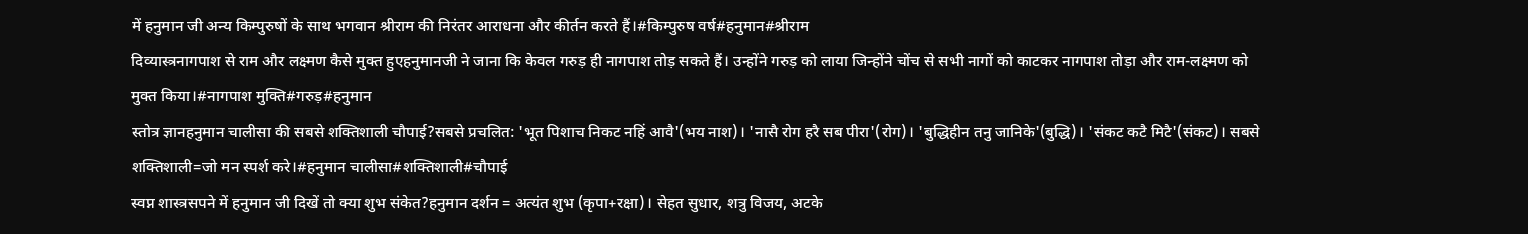में हनुमान जी अन्य किम्पुरुषों के साथ भगवान श्रीराम की निरंतर आराधना और कीर्तन करते हैं।#किम्पुरुष वर्ष#हनुमान#श्रीराम
दिव्यास्त्रनागपाश से राम और लक्ष्मण कैसे मुक्त हुएहनुमानजी ने जाना कि केवल गरुड़ ही नागपाश तोड़ सकते हैं। उन्होंने गरुड़ को लाया जिन्होंने चोंच से सभी नागों को काटकर नागपाश तोड़ा और राम-लक्ष्मण को मुक्त किया।#नागपाश मुक्ति#गरुड़#हनुमान
स्तोत्र ज्ञानहनुमान चालीसा की सबसे शक्तिशाली चौपाई?सबसे प्रचलित: 'भूत पिशाच निकट नहिं आवै'(भय नाश)। 'नासै रोग हरै सब पीरा'(रोग)। 'बुद्धिहीन तनु जानिके'(बुद्धि)। 'संकट कटै मिटै'(संकट)। सबसे शक्तिशाली=जो मन स्पर्श करे।#हनुमान चालीसा#शक्तिशाली#चौपाई
स्वप्न शास्त्रसपने में हनुमान जी दिखें तो क्या शुभ संकेत?हनुमान दर्शन = अत्यंत शुभ (कृपा+रक्षा)। सेहत सुधार, शत्रु विजय, अटके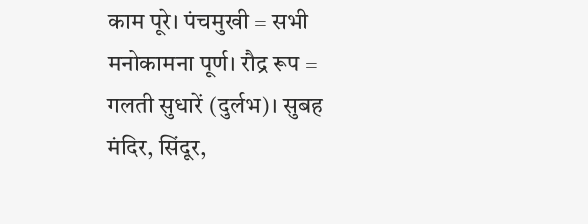काम पूरे। पंचमुखी = सभी मनोकामना पूर्ण। रौद्र रूप = गलती सुधारें (दुर्लभ)। सुबह मंदिर, सिंदूर,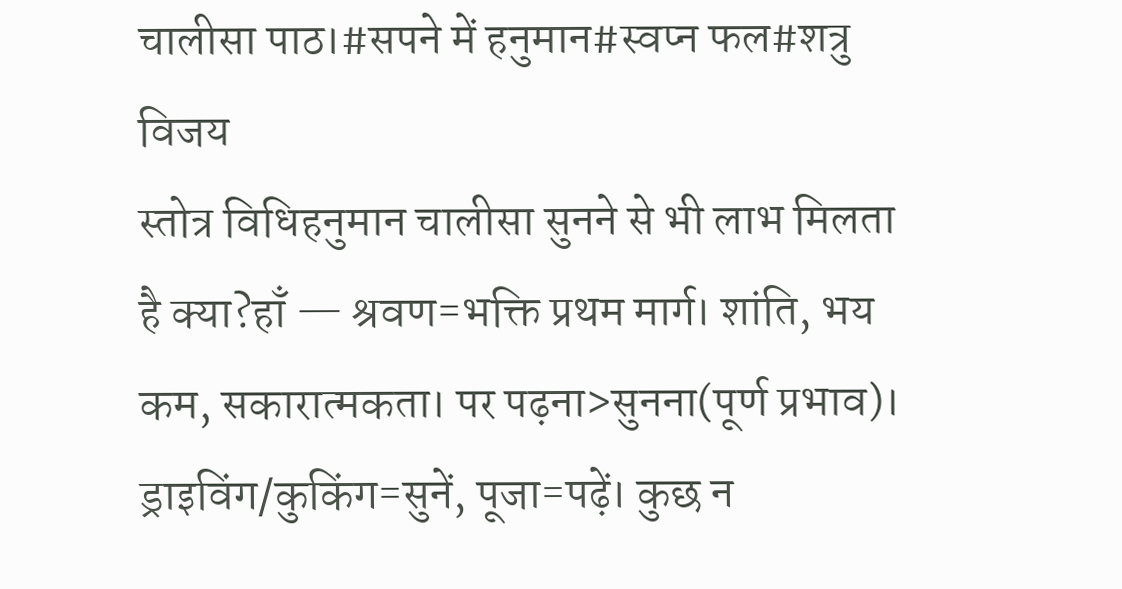चालीसा पाठ।#सपने में हनुमान#स्वप्न फल#शत्रु विजय
स्तोत्र विधिहनुमान चालीसा सुनने से भी लाभ मिलता है क्या?हाँ — श्रवण=भक्ति प्रथम मार्ग। शांति, भय कम, सकारात्मकता। पर पढ़ना>सुनना(पूर्ण प्रभाव)। ड्राइविंग/कुकिंग=सुनें, पूजा=पढ़ें। कुछ न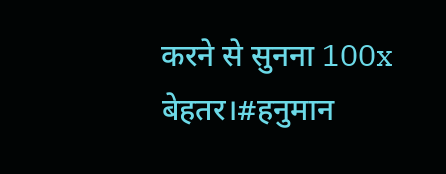करने से सुनना 100x बेहतर।#हनुमान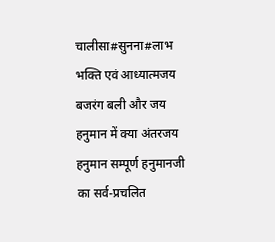चालीसा#सुनना#लाभ
भक्ति एवं आध्यात्मजय बजरंग बली और जय हनुमान में क्या अंतरजय हनुमान सम्पूर्ण हनुमानजी का सर्व-प्रचलित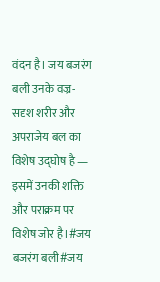वंदन है। जय बजरंग बली उनके वज्र-सदृश शरीर और अपराजेय बल का विशेष उद्घोष है — इसमें उनकी शक्ति और पराक्रम पर विशेष जोर है।#जय बजरंग बली#जय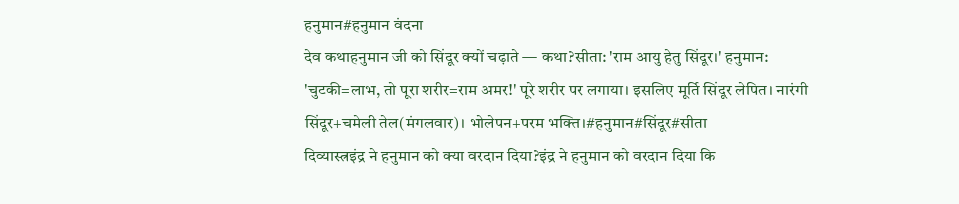हनुमान#हनुमान वंदना
देव कथाहनुमान जी को सिंदूर क्यों चढ़ाते — कथा?सीता: 'राम आयु हेतु सिंदूर।' हनुमान: 'चुटकी=लाभ, तो पूरा शरीर=राम अमर!' पूरे शरीर पर लगाया। इसलिए मूर्ति सिंदूर लेपित। नारंगी सिंदूर+चमेली तेल(मंगलवार)। भोलेपन+परम भक्ति।#हनुमान#सिंदूर#सीता
दिव्यास्त्रइंद्र ने हनुमान को क्या वरदान दिया?इंद्र ने हनुमान को वरदान दिया कि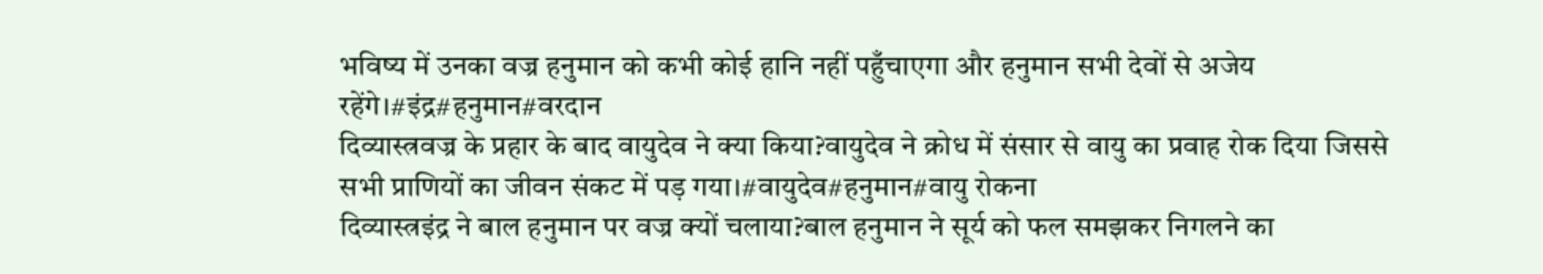भविष्य में उनका वज्र हनुमान को कभी कोई हानि नहीं पहुँचाएगा और हनुमान सभी देवों से अजेय रहेंगे।#इंद्र#हनुमान#वरदान
दिव्यास्त्रवज्र के प्रहार के बाद वायुदेव ने क्या किया?वायुदेव ने क्रोध में संसार से वायु का प्रवाह रोक दिया जिससे सभी प्राणियों का जीवन संकट में पड़ गया।#वायुदेव#हनुमान#वायु रोकना
दिव्यास्त्रइंद्र ने बाल हनुमान पर वज्र क्यों चलाया?बाल हनुमान ने सूर्य को फल समझकर निगलने का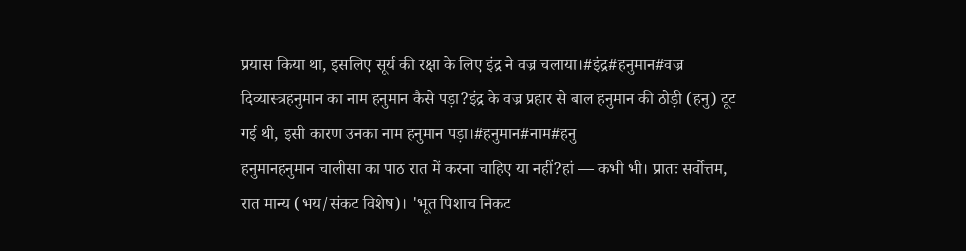प्रयास किया था, इसलिए सूर्य की रक्षा के लिए इंद्र ने वज्र चलाया।#इंद्र#हनुमान#वज्र
दिव्यास्त्रहनुमान का नाम हनुमान कैसे पड़ा?इंद्र के वज्र प्रहार से बाल हनुमान की ठोड़ी (हनु) टूट गई थी, इसी कारण उनका नाम हनुमान पड़ा।#हनुमान#नाम#हनु
हनुमानहनुमान चालीसा का पाठ रात में करना चाहिए या नहीं?हां — कभी भी। प्रातः सर्वोत्तम, रात मान्य (भय/संकट विशेष)। 'भूत पिशाच निकट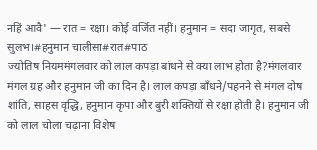नहिं आवै' — रात = रक्षा। कोई वर्जित नहीं। हनुमान = सदा जागृत, सबसे सुलभ।#हनुमान चालीसा#रात#पाठ
ज्योतिष नियममंगलवार को लाल कपड़ा बांधने से क्या लाभ होता है?मंगलवार मंगल ग्रह और हनुमान जी का दिन है। लाल कपड़ा बाँधने/पहनने से मंगल दोष शांति, साहस वृद्धि, हनुमान कृपा और बुरी शक्तियों से रक्षा होती है। हनुमान जी को लाल चोला चढ़ाना विशेष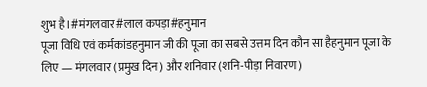शुभ है।#मंगलवार#लाल कपड़ा#हनुमान
पूजा विधि एवं कर्मकांडहनुमान जी की पूजा का सबसे उत्तम दिन कौन सा हैहनुमान पूजा के लिए — मंगलवार (प्रमुख दिन) और शनिवार (शनि-पीड़ा निवारण)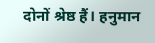दोनों श्रेष्ठ हैं। हनुमान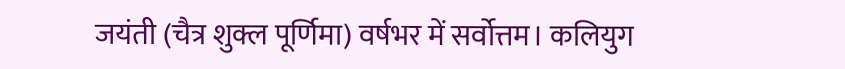जयंती (चैत्र शुक्ल पूर्णिमा) वर्षभर में सर्वोत्तम। कलियुग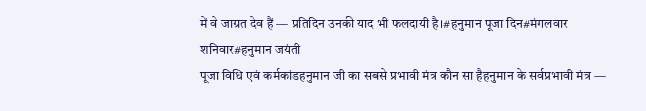में वे जाग्रत देव हैं — प्रतिदिन उनकी याद भी फलदायी है।#हनुमान पूजा दिन#मंगलवार शनिवार#हनुमान जयंती
पूजा विधि एवं कर्मकांडहनुमान जी का सबसे प्रभावी मंत्र कौन सा हैहनुमान के सर्वप्रभावी मंत्र —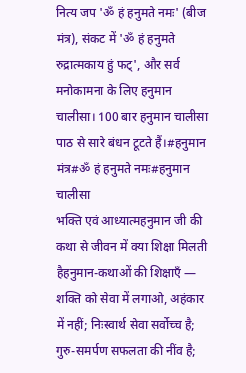नित्य जप 'ॐ हं हनुमते नमः' (बीज मंत्र), संकट में 'ॐ हं हनुमते रुद्रात्मकाय हुं फट्', और सर्व मनोकामना के लिए हनुमान चालीसा। 100 बार हनुमान चालीसा पाठ से सारे बंधन टूटते हैं।#हनुमान मंत्र#ॐ हं हनुमते नमः#हनुमान चालीसा
भक्ति एवं आध्यात्महनुमान जी की कथा से जीवन में क्या शिक्षा मिलती हैहनुमान-कथाओं की शिक्षाएँ — शक्ति को सेवा में लगाओ, अहंकार में नहीं; निःस्वार्थ सेवा सर्वोच्च है; गुरु-समर्पण सफलता की नींव है;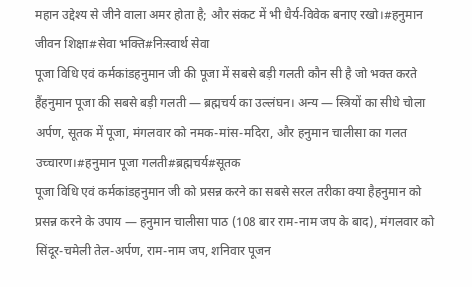महान उद्देश्य से जीने वाला अमर होता है; और संकट में भी धैर्य-विवेक बनाए रखो।#हनुमान जीवन शिक्षा#सेवा भक्ति#निःस्वार्थ सेवा
पूजा विधि एवं कर्मकांडहनुमान जी की पूजा में सबसे बड़ी गलती कौन सी है जो भक्त करते हैंहनुमान पूजा की सबसे बड़ी गलती — ब्रह्मचर्य का उल्लंघन। अन्य — स्त्रियों का सीधे चोला अर्पण, सूतक में पूजा, मंगलवार को नमक-मांस-मदिरा, और हनुमान चालीसा का गलत उच्चारण।#हनुमान पूजा गलती#ब्रह्मचर्य#सूतक
पूजा विधि एवं कर्मकांडहनुमान जी को प्रसन्न करने का सबसे सरल तरीका क्या हैहनुमान को प्रसन्न करने के उपाय — हनुमान चालीसा पाठ (108 बार राम-नाम जप के बाद), मंगलवार को सिंदूर-चमेली तेल-अर्पण, राम-नाम जप, शनिवार पूजन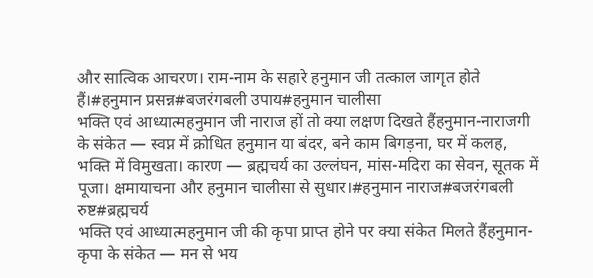और सात्विक आचरण। राम-नाम के सहारे हनुमान जी तत्काल जागृत होते हैं।#हनुमान प्रसन्न#बजरंगबली उपाय#हनुमान चालीसा
भक्ति एवं आध्यात्महनुमान जी नाराज हों तो क्या लक्षण दिखते हैंहनुमान-नाराजगी के संकेत — स्वप्न में क्रोधित हनुमान या बंदर, बने काम बिगड़ना, घर में कलह, भक्ति में विमुखता। कारण — ब्रह्मचर्य का उल्लंघन, मांस-मदिरा का सेवन, सूतक में पूजा। क्षमायाचना और हनुमान चालीसा से सुधार।#हनुमान नाराज#बजरंगबली रुष्ट#ब्रह्मचर्य
भक्ति एवं आध्यात्महनुमान जी की कृपा प्राप्त होने पर क्या संकेत मिलते हैंहनुमान-कृपा के संकेत — मन से भय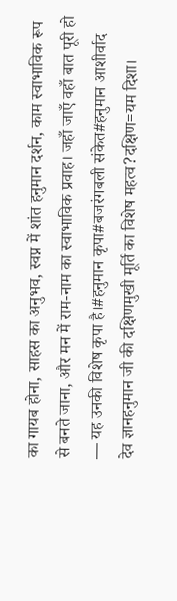का गायब होना, साहस का अनुभव, स्वप्न में शांत हनुमान दर्शन, काम स्वाभाविक रूप से बनते जाना, और मन में राम-नाम का स्वाभाविक प्रवाह। जहाँ जाएँ वहाँ बात पूरी हो — यह उनकी विशेष कृपा है।#हनुमान कृपा#बजरंगबली संकेत#हनुमान आशीर्वाद
देव ज्ञानहनुमान जी की दक्षिणमुखी मूर्ति का विशेष महत्व?दक्षिण=यम दिशा।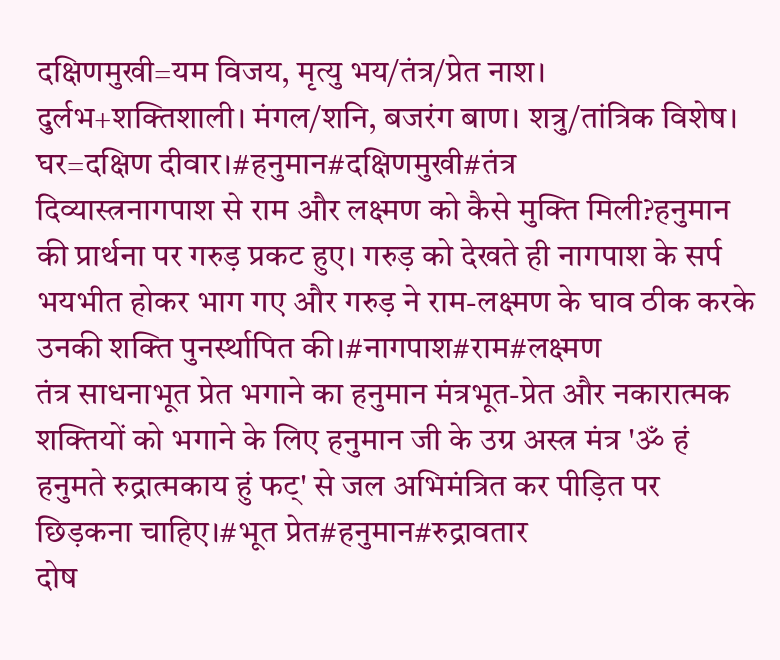दक्षिणमुखी=यम विजय, मृत्यु भय/तंत्र/प्रेत नाश। दुर्लभ+शक्तिशाली। मंगल/शनि, बजरंग बाण। शत्रु/तांत्रिक विशेष। घर=दक्षिण दीवार।#हनुमान#दक्षिणमुखी#तंत्र
दिव्यास्त्रनागपाश से राम और लक्ष्मण को कैसे मुक्ति मिली?हनुमान की प्रार्थना पर गरुड़ प्रकट हुए। गरुड़ को देखते ही नागपाश के सर्प भयभीत होकर भाग गए और गरुड़ ने राम-लक्ष्मण के घाव ठीक करके उनकी शक्ति पुनर्स्थापित की।#नागपाश#राम#लक्ष्मण
तंत्र साधनाभूत प्रेत भगाने का हनुमान मंत्रभूत-प्रेत और नकारात्मक शक्तियों को भगाने के लिए हनुमान जी के उग्र अस्त्र मंत्र 'ॐ हं हनुमते रुद्रात्मकाय हुं फट्' से जल अभिमंत्रित कर पीड़ित पर छिड़कना चाहिए।#भूत प्रेत#हनुमान#रुद्रावतार
दोष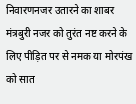निवारणनजर उतारने का शाबर मंत्रबुरी नजर को तुरंत नष्ट करने के लिए पीड़ित पर से नमक या मोरपंख को सात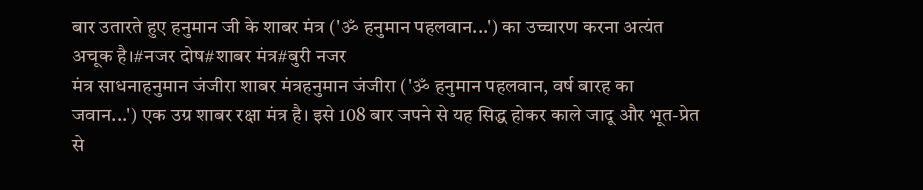बार उतारते हुए हनुमान जी के शाबर मंत्र ('ॐ हनुमान पहलवान...') का उच्चारण करना अत्यंत अचूक है।#नजर दोष#शाबर मंत्र#बुरी नजर
मंत्र साधनाहनुमान जंजीरा शाबर मंत्रहनुमान जंजीरा ('ॐ हनुमान पहलवान, वर्ष बारह का जवान...') एक उग्र शाबर रक्षा मंत्र है। इसे 108 बार जपने से यह सिद्ध होकर काले जादू और भूत-प्रेत से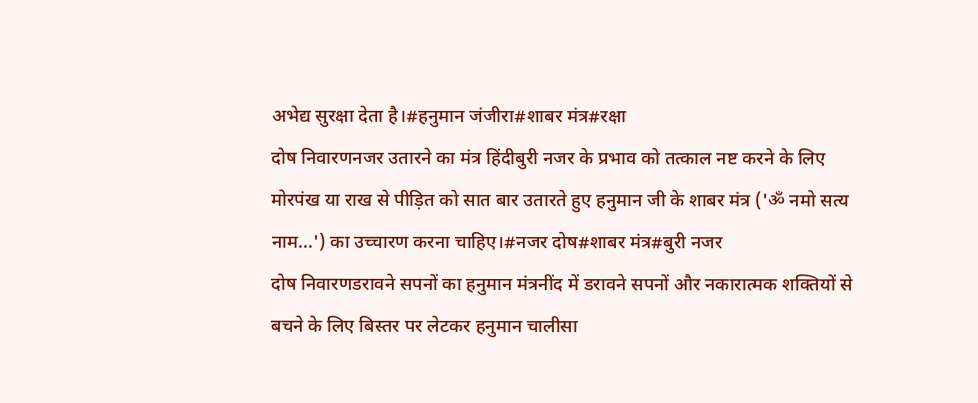अभेद्य सुरक्षा देता है।#हनुमान जंजीरा#शाबर मंत्र#रक्षा
दोष निवारणनजर उतारने का मंत्र हिंदीबुरी नजर के प्रभाव को तत्काल नष्ट करने के लिए मोरपंख या राख से पीड़ित को सात बार उतारते हुए हनुमान जी के शाबर मंत्र ('ॐ नमो सत्य नाम...') का उच्चारण करना चाहिए।#नजर दोष#शाबर मंत्र#बुरी नजर
दोष निवारणडरावने सपनों का हनुमान मंत्रनींद में डरावने सपनों और नकारात्मक शक्तियों से बचने के लिए बिस्तर पर लेटकर हनुमान चालीसा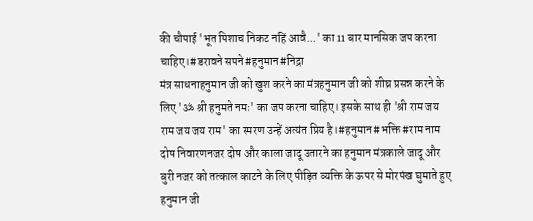की चौपाई 'भूत पिशाच निकट नहिं आवै...' का 11 बार मानसिक जप करना चाहिए।#डरावने सपने#हनुमान#निद्रा
मंत्र साधनाहनुमान जी को खुश करने का मंत्रहनुमान जी को शीघ्र प्रसन्न करने के लिए 'ॐ श्री हनुमते नमः' का जप करना चाहिए। इसके साथ ही 'श्री राम जय राम जय जय राम' का स्मरण उन्हें अत्यंत प्रिय है।#हनुमान#भक्ति#राम नाम
दोष निवारणनजर दोष और काला जादू उतारने का हनुमान मंत्रकाले जादू और बुरी नजर को तत्काल काटने के लिए पीड़ित व्यक्ति के ऊपर से मोरपंख घुमाते हुए हनुमान जी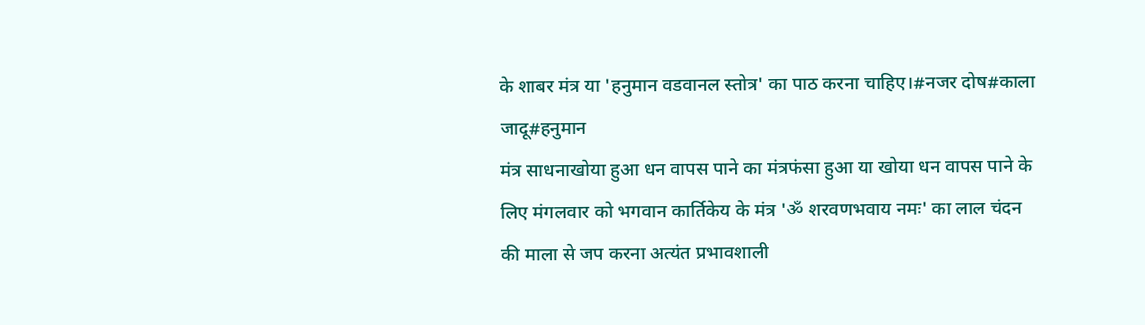के शाबर मंत्र या 'हनुमान वडवानल स्तोत्र' का पाठ करना चाहिए।#नजर दोष#काला जादू#हनुमान
मंत्र साधनाखोया हुआ धन वापस पाने का मंत्रफंसा हुआ या खोया धन वापस पाने के लिए मंगलवार को भगवान कार्तिकेय के मंत्र 'ॐ शरवणभवाय नमः' का लाल चंदन की माला से जप करना अत्यंत प्रभावशाली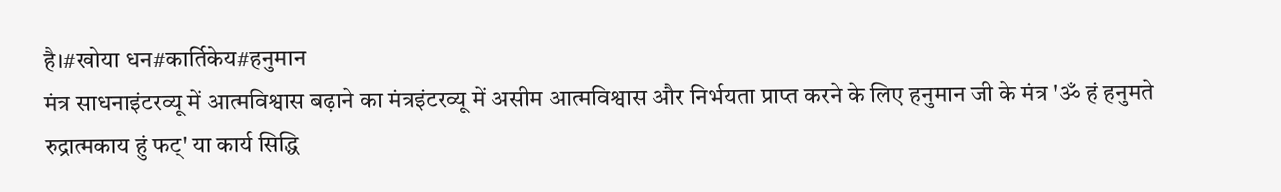है।#खोया धन#कार्तिकेय#हनुमान
मंत्र साधनाइंटरव्यू में आत्मविश्वास बढ़ाने का मंत्रइंटरव्यू में असीम आत्मविश्वास और निर्भयता प्राप्त करने के लिए हनुमान जी के मंत्र 'ॐ हं हनुमते रुद्रात्मकाय हुं फट्' या कार्य सिद्धि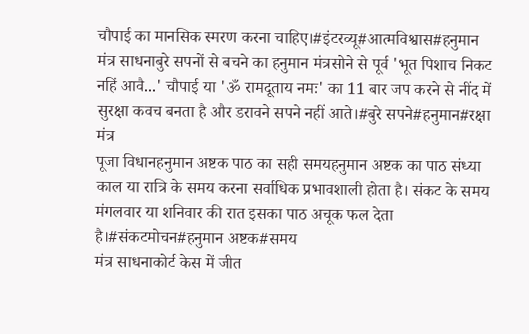चौपाई का मानसिक स्मरण करना चाहिए।#इंटरव्यू#आत्मविश्वास#हनुमान
मंत्र साधनाबुरे सपनों से बचने का हनुमान मंत्रसोने से पूर्व 'भूत पिशाच निकट नहिं आवै...' चौपाई या 'ॐ रामदूताय नमः' का 11 बार जप करने से नींद में सुरक्षा कवच बनता है और डरावने सपने नहीं आते।#बुरे सपने#हनुमान#रक्षा मंत्र
पूजा विधानहनुमान अष्टक पाठ का सही समयहनुमान अष्टक का पाठ संध्या काल या रात्रि के समय करना सर्वाधिक प्रभावशाली होता है। संकट के समय मंगलवार या शनिवार की रात इसका पाठ अचूक फल देता है।#संकटमोचन#हनुमान अष्टक#समय
मंत्र साधनाकोर्ट केस में जीत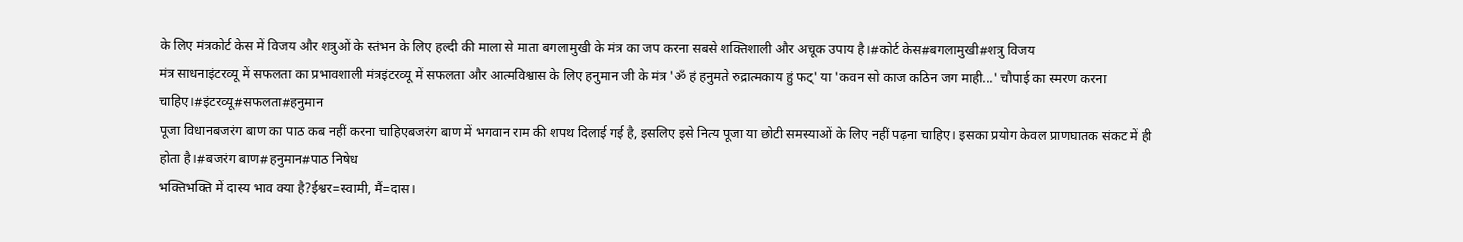के लिए मंत्रकोर्ट केस में विजय और शत्रुओं के स्तंभन के लिए हल्दी की माला से माता बगलामुखी के मंत्र का जप करना सबसे शक्तिशाली और अचूक उपाय है।#कोर्ट केस#बगलामुखी#शत्रु विजय
मंत्र साधनाइंटरव्यू में सफलता का प्रभावशाली मंत्रइंटरव्यू में सफलता और आत्मविश्वास के लिए हनुमान जी के मंत्र 'ॐ हं हनुमते रुद्रात्मकाय हुं फट्' या 'कवन सो काज कठिन जग माही...' चौपाई का स्मरण करना चाहिए।#इंटरव्यू#सफलता#हनुमान
पूजा विधानबजरंग बाण का पाठ कब नहीं करना चाहिएबजरंग बाण में भगवान राम की शपथ दिलाई गई है, इसलिए इसे नित्य पूजा या छोटी समस्याओं के लिए नहीं पढ़ना चाहिए। इसका प्रयोग केवल प्राणघातक संकट में ही होता है।#बजरंग बाण#हनुमान#पाठ निषेध
भक्तिभक्ति में दास्य भाव क्या है?ईश्वर=स्वामी, मैं=दास।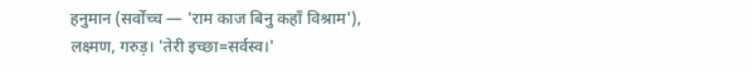हनुमान (सर्वोच्च — 'राम काज बिनु कहाँ विश्राम'), लक्ष्मण, गरुड़। 'तेरी इच्छा=सर्वस्व।'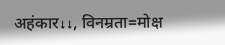अहंकार↓↓, विनम्रता=मोक्ष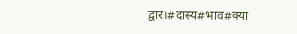द्वार।#दास्य#भाव#क्या